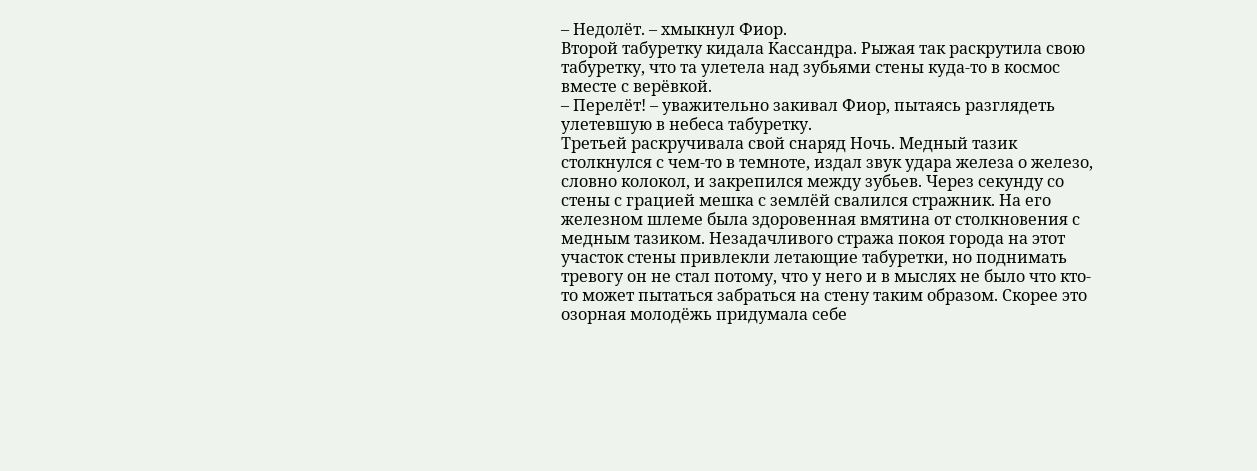– Недолёт. – хмыкнул Фиор.
Второй табуретку кидала Кассандра. Рыжая так раскрутила свою табуретку, что та улетела над зубьями стены куда-то в космос вместе с верёвкой.
– Перелёт! – уважительно закивал Фиор, пытаясь разглядеть улетевшую в небеса табуретку.
Третьей раскручивала свой снаряд Ночь. Медный тазик столкнулся с чем-то в темноте, издал звук удара железа о железо, словно колокол, и закрепился между зубьев. Через секунду со стены с грацией мешка с землёй свалился стражник. На его железном шлеме была здоровенная вмятина от столкновения с медным тазиком. Незадачливого стража покоя города на этот участок стены привлекли летающие табуретки, но поднимать тревогу он не стал потому, что у него и в мыслях не было что кто-то может пытаться забраться на стену таким образом. Скорее это озорная молодёжь придумала себе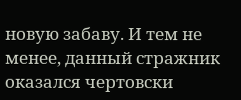новую забаву. И тем не менее, данный стражник оказался чертовски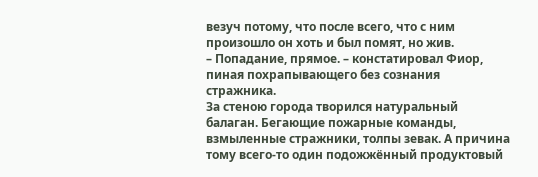везуч потому, что после всего, что с ним произошло он хоть и был помят, но жив.
– Попадание, прямое. – констатировал Фиор, пиная похрапывающего без сознания стражника.
За стеною города творился натуральный балаган. Бегающие пожарные команды, взмыленные стражники, толпы зевак. А причина тому всего-то один подожжённый продуктовый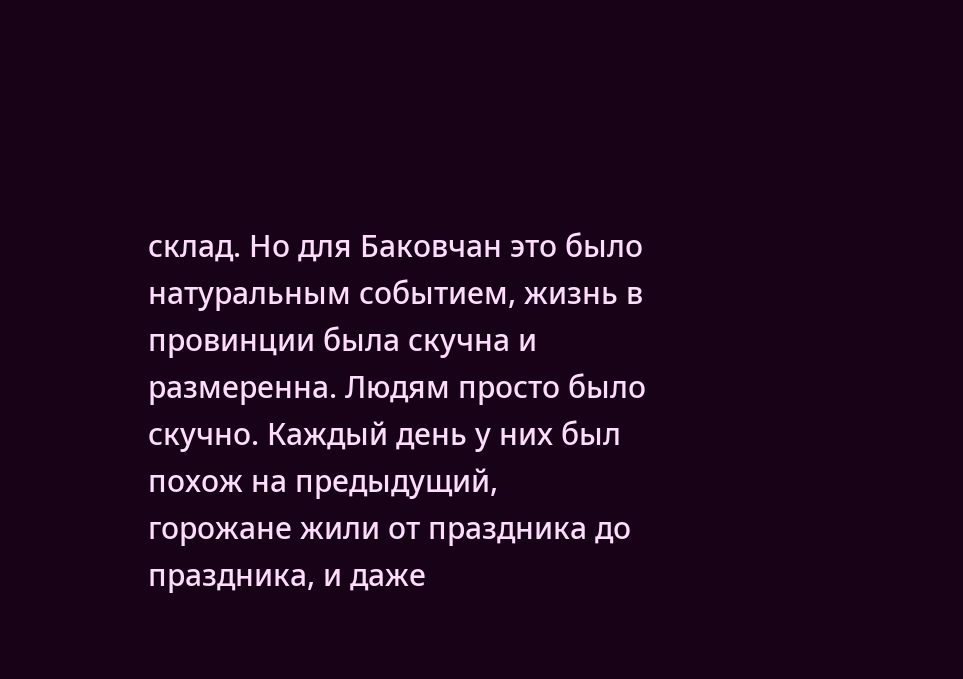склад. Но для Баковчан это было натуральным событием, жизнь в провинции была скучна и размеренна. Людям просто было скучно. Каждый день у них был похож на предыдущий, горожане жили от праздника до праздника, и даже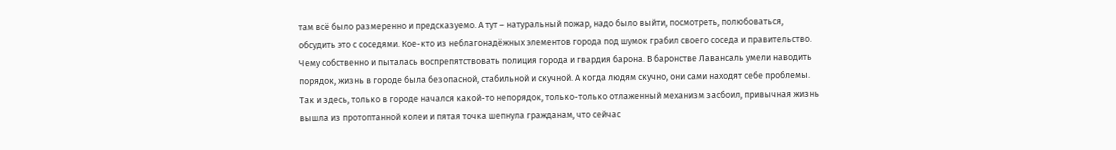там всё было размеренно и предсказуемо. А тут – натуральный пожар, надо было выйти, посмотреть, полюбоваться, обсудить это с соседями. Кое-кто из неблагонадёжных элементов города под шумок грабил своего соседа и правительство. Чему собственно и пыталась воспрепятствовать полиция города и гвардия барона. В баронстве Лавансаль умели наводить порядок, жизнь в городе была безопасной, стабильной и скучной. А когда людям скучно, они сами находят себе проблемы. Так и здесь, только в городе начался какой-то непорядок, только-только отлаженный механизм засбоил, привычная жизнь вышла из протоптанной колеи и пятая точка шепнула гражданам, что сейчас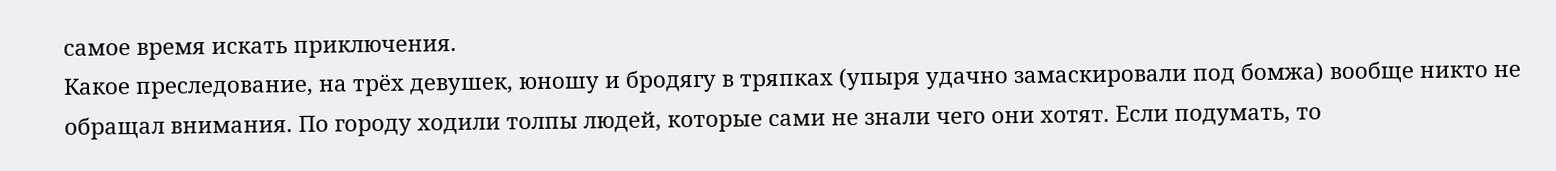самое время искать приключения.
Какое преследование, на трёх девушек, юношу и бродягу в тряпках (упыря удачно замаскировали под бомжа) вообще никто не обращал внимания. По городу ходили толпы людей, которые сами не знали чего они хотят. Если подумать, то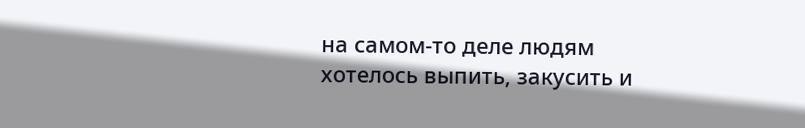на самом-то деле людям хотелось выпить, закусить и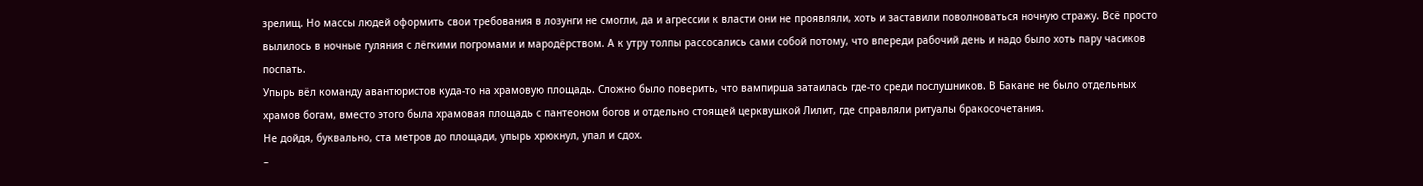зрелищ. Но массы людей оформить свои требования в лозунги не смогли, да и агрессии к власти они не проявляли, хоть и заставили поволноваться ночную стражу. Всё просто вылилось в ночные гуляния с лёгкими погромами и мародёрством. А к утру толпы рассосались сами собой потому, что впереди рабочий день и надо было хоть пару часиков поспать.
Упырь вёл команду авантюристов куда-то на храмовую площадь. Сложно было поверить, что вампирша затаилась где-то среди послушников. В Бакане не было отдельных храмов богам, вместо этого была храмовая площадь с пантеоном богов и отдельно стоящей церквушкой Лилит, где справляли ритуалы бракосочетания.
Не дойдя, буквально, ста метров до площади, упырь хрюкнул, упал и сдох.
–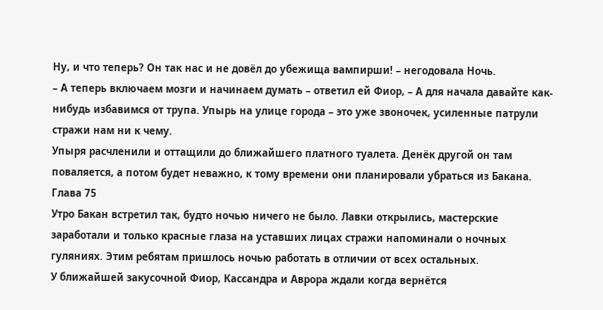Ну, и что теперь? Он так нас и не довёл до убежища вампирши! – негодовала Ночь.
– А теперь включаем мозги и начинаем думать – ответил ей Фиор, – А для начала давайте как-нибудь избавимся от трупа. Упырь на улице города – это уже звоночек, усиленные патрули стражи нам ни к чему.
Упыря расчленили и оттащили до ближайшего платного туалета. Денёк другой он там поваляется, а потом будет неважно, к тому времени они планировали убраться из Бакана.
Глава 75
Утро Бакан встретил так, будто ночью ничего не было. Лавки открылись, мастерские заработали и только красные глаза на уставших лицах стражи напоминали о ночных гуляниях. Этим ребятам пришлось ночью работать в отличии от всех остальных.
У ближайшей закусочной Фиор, Кассандра и Аврора ждали когда вернётся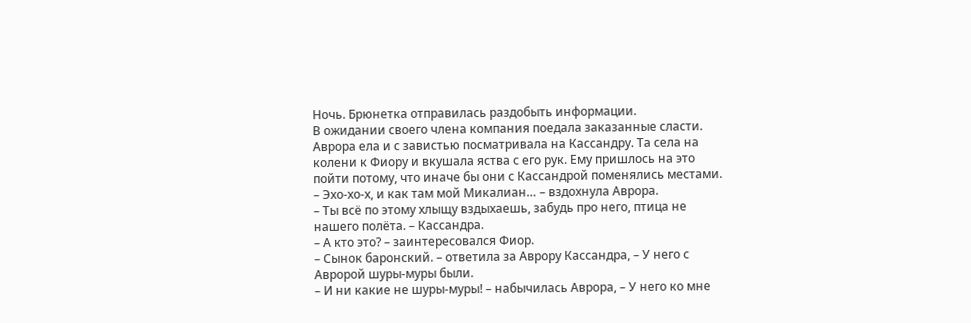Ночь. Брюнетка отправилась раздобыть информации.
В ожидании своего члена компания поедала заказанные сласти. Аврора ела и с завистью посматривала на Кассандру. Та села на колени к Фиору и вкушала яства с его рук. Ему пришлось на это пойти потому, что иначе бы они с Кассандрой поменялись местами.
– Эхо-хо-х, и как там мой Микалиан… – вздохнула Аврора.
– Ты всё по этому хлыщу вздыхаешь, забудь про него, птица не нашего полёта. – Кассандра.
– А кто это? – заинтересовался Фиор.
– Сынок баронский. – ответила за Аврору Кассандра, – У него с Авророй шуры-муры были.
– И ни какие не шуры-муры! – набычилась Аврора, – У него ко мне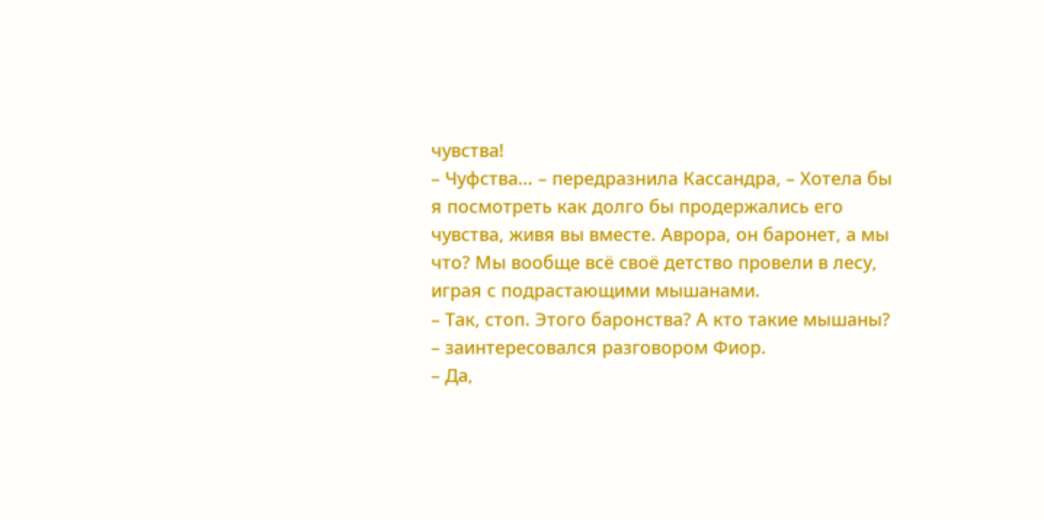чувства!
– Чуфства… – передразнила Кассандра, – Хотела бы я посмотреть как долго бы продержались его чувства, живя вы вместе. Аврора, он баронет, а мы что? Мы вообще всё своё детство провели в лесу, играя с подрастающими мышанами.
– Так, стоп. Этого баронства? А кто такие мышаны? – заинтересовался разговором Фиор.
– Да,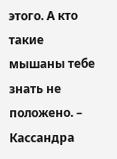этого. А кто такие мышаны тебе знать не положено. – Кассандра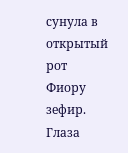сунула в открытый рот Фиору зефир.
Глаза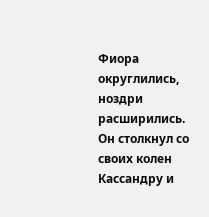Фиора округлились, ноздри расширились. Он столкнул со своих колен Кассандру и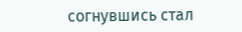согнувшись стал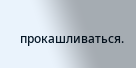прокашливаться.